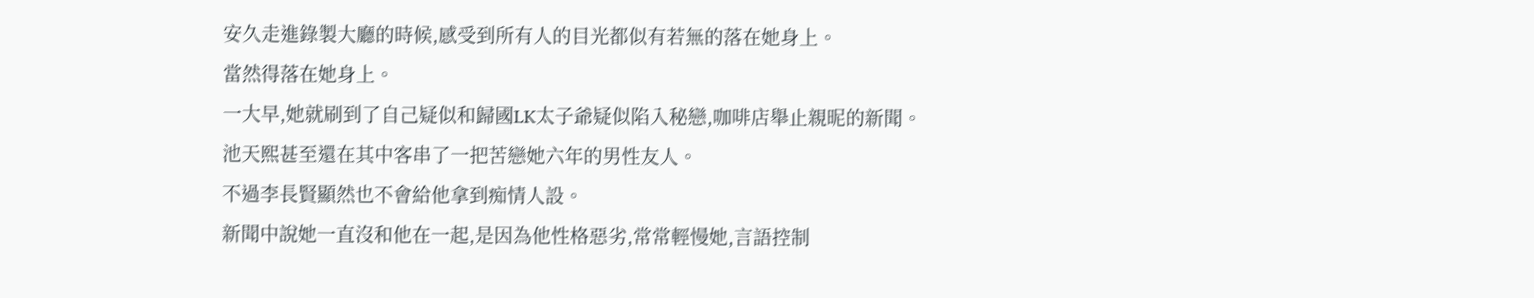安久走進錄製大廳的時候,感受到所有人的目光都似有若無的落在她身上。
當然得落在她身上。
一大早,她就刷到了自己疑似和歸國LK太子爺疑似陷入秘戀,咖啡店舉止親昵的新聞。
池天熙甚至還在其中客串了一把苦戀她六年的男性友人。
不過李長賢顯然也不會給他拿到痴情人設。
新聞中說她一直沒和他在一起,是因為他性格惡劣,常常輕慢她,言語控制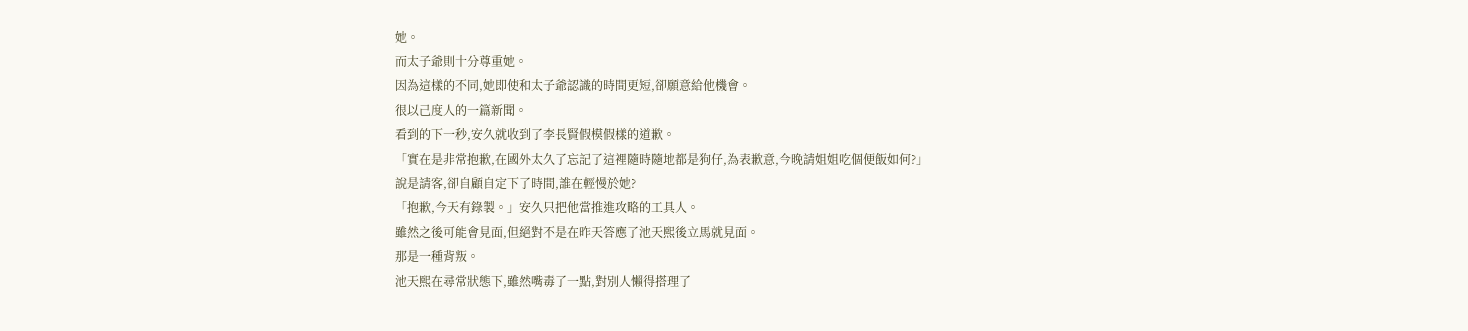她。
而太子爺則十分尊重她。
因為這樣的不同,她即使和太子爺認識的時間更短,卻願意給他機會。
很以己度人的一篇新聞。
看到的下一秒,安久就收到了李長賢假模假樣的道歉。
「實在是非常抱歉,在國外太久了忘記了這裡隨時隨地都是狗仔,為表歉意,今晚請姐姐吃個便飯如何?」
說是請客,卻自顧自定下了時間,誰在輕慢於她?
「抱歉,今天有錄製。」安久只把他當推進攻略的工具人。
雖然之後可能會見面,但絕對不是在昨天答應了池天熙後立馬就見面。
那是一種背叛。
池天熙在尋常狀態下,雖然嘴毒了一點,對別人懶得搭理了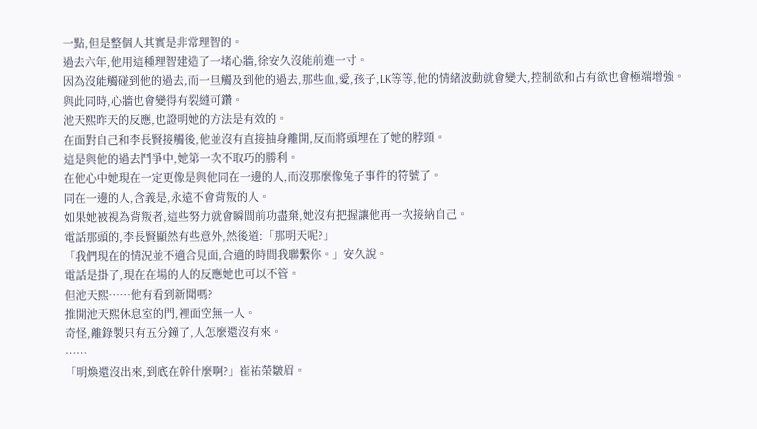一點,但是整個人其實是非常理智的。
過去六年,他用這種理智建造了一堵心牆,徐安久沒能前進一寸。
因為沒能觸碰到他的過去,而一旦觸及到他的過去,那些血,愛,孩子,LK等等,他的情緒波動就會變大,控制欲和占有欲也會極端增強。
與此同時,心牆也會變得有裂縫可鑽。
池天熙昨天的反應,也證明她的方法是有效的。
在面對自己和李長賢接觸後,他並沒有直接抽身離開,反而將頭埋在了她的脖頸。
這是與他的過去鬥爭中,她第一次不取巧的勝利。
在他心中她現在一定更像是與他同在一邊的人,而沒那麼像兔子事件的符號了。
同在一邊的人,含義是,永遠不會背叛的人。
如果她被視為背叛者,這些努力就會瞬間前功盡棄,她沒有把握讓他再一次接納自己。
電話那頭的,李長賢顯然有些意外,然後道:「那明天呢?」
「我們現在的情況並不適合見面,合適的時間我聯繫你。」安久說。
電話是掛了,現在在場的人的反應她也可以不管。
但池天熙……他有看到新聞嗎?
推開池天熙休息室的門,裡面空無一人。
奇怪,離錄製只有五分鐘了,人怎麼還沒有來。
……
「明煥還沒出來,到底在幹什麼啊?」崔祐榮皺眉。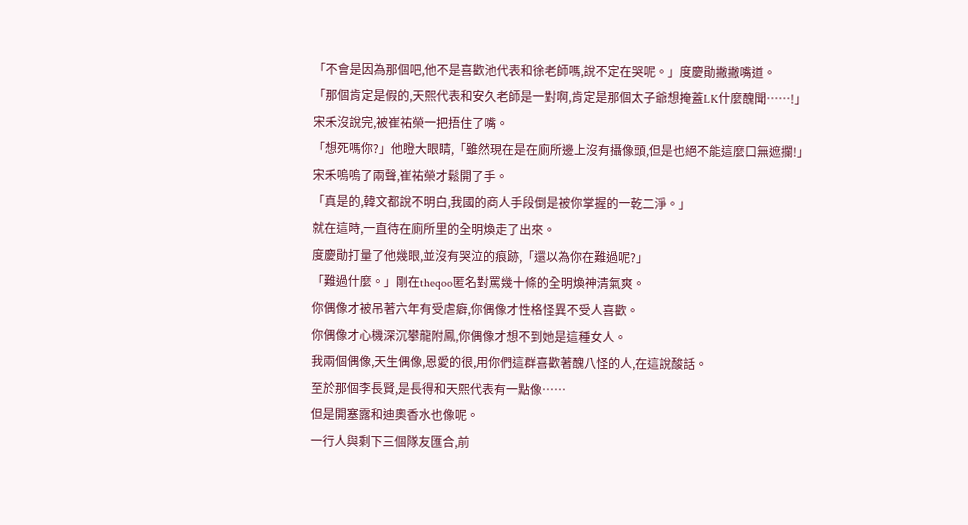「不會是因為那個吧,他不是喜歡池代表和徐老師嗎,說不定在哭呢。」度慶勛撇撇嘴道。
「那個肯定是假的,天熙代表和安久老師是一對啊,肯定是那個太子爺想掩蓋LK什麼醜聞……!」
宋禾沒說完,被崔祐榮一把捂住了嘴。
「想死嗎你?」他瞪大眼睛,「雖然現在是在廁所邊上沒有攝像頭,但是也絕不能這麼口無遮攔!」
宋禾嗚嗚了兩聲,崔祐榮才鬆開了手。
「真是的,韓文都說不明白,我國的商人手段倒是被你掌握的一乾二淨。」
就在這時,一直待在廁所里的全明煥走了出來。
度慶勛打量了他幾眼,並沒有哭泣的痕跡,「還以為你在難過呢?」
「難過什麼。」剛在theqoo匿名對罵幾十條的全明煥神清氣爽。
你偶像才被吊著六年有受虐癖,你偶像才性格怪異不受人喜歡。
你偶像才心機深沉攀龍附鳳,你偶像才想不到她是這種女人。
我兩個偶像,天生偶像,恩愛的很,用你們這群喜歡著醜八怪的人,在這說酸話。
至於那個李長賢,是長得和天熙代表有一點像……
但是開塞露和迪奧香水也像呢。
一行人與剩下三個隊友匯合,前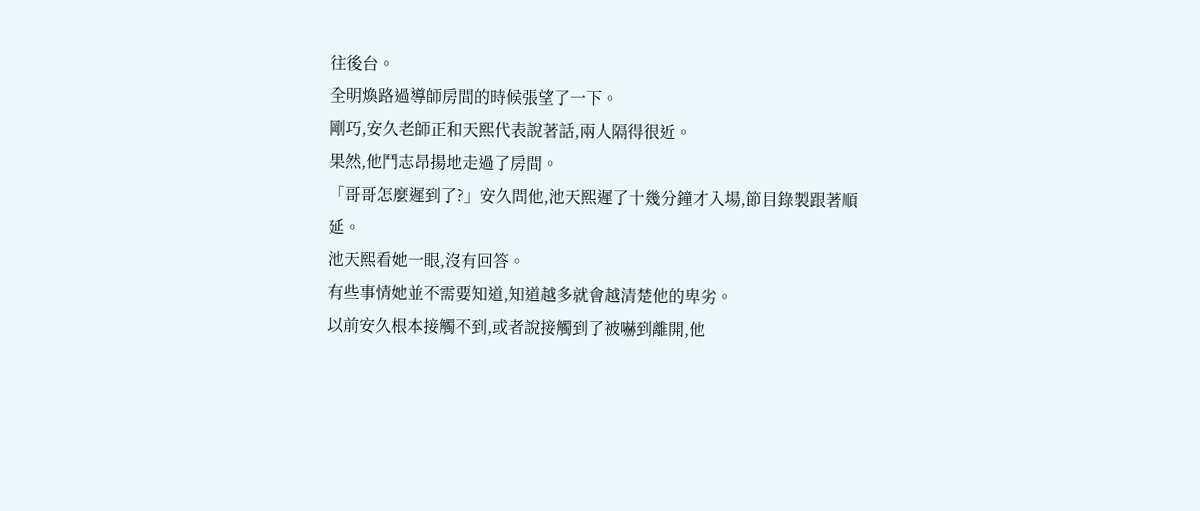往後台。
全明煥路過導師房間的時候張望了一下。
剛巧,安久老師正和天熙代表說著話,兩人隔得很近。
果然,他鬥志昂揚地走過了房間。
「哥哥怎麼遲到了?」安久問他,池天熙遲了十幾分鐘才入場,節目錄製跟著順延。
池天熙看她一眼,沒有回答。
有些事情她並不需要知道,知道越多就會越清楚他的卑劣。
以前安久根本接觸不到,或者說接觸到了被嚇到離開,他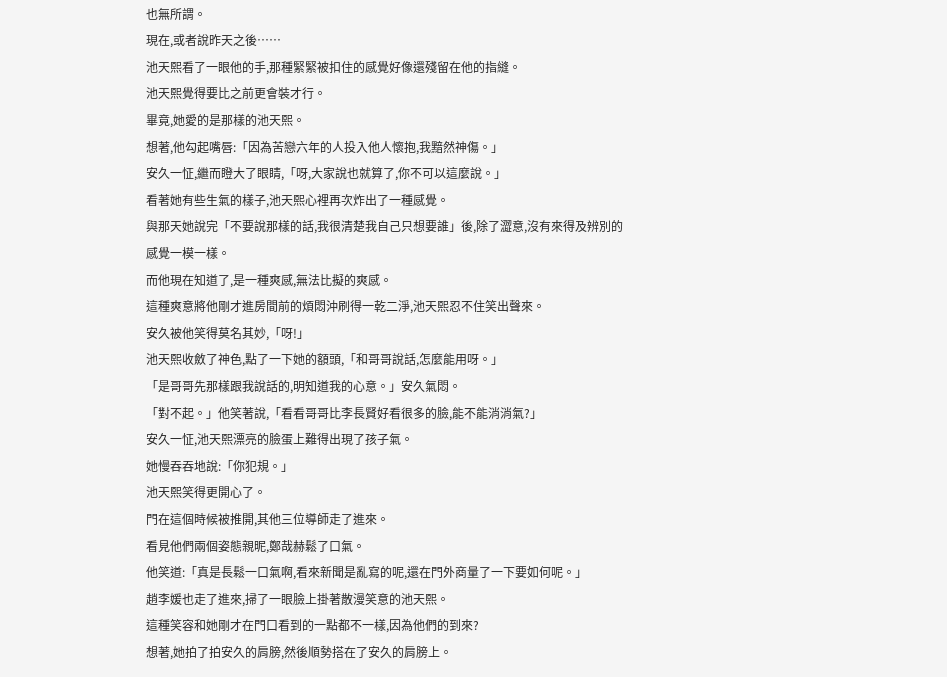也無所謂。
現在,或者說昨天之後……
池天熙看了一眼他的手,那種緊緊被扣住的感覺好像還殘留在他的指縫。
池天熙覺得要比之前更會裝才行。
畢竟,她愛的是那樣的池天熙。
想著,他勾起嘴唇:「因為苦戀六年的人投入他人懷抱,我黯然神傷。」
安久一怔,繼而瞪大了眼睛,「呀,大家說也就算了,你不可以這麼說。」
看著她有些生氣的樣子,池天熙心裡再次炸出了一種感覺。
與那天她說完「不要說那樣的話,我很清楚我自己只想要誰」後,除了澀意,沒有來得及辨別的感覺一模一樣。
而他現在知道了,是一種爽感,無法比擬的爽感。
這種爽意將他剛才進房間前的煩悶沖刷得一乾二淨,池天熙忍不住笑出聲來。
安久被他笑得莫名其妙,「呀!」
池天熙收斂了神色,點了一下她的額頭,「和哥哥說話,怎麼能用呀。」
「是哥哥先那樣跟我說話的,明知道我的心意。」安久氣悶。
「對不起。」他笑著說,「看看哥哥比李長賢好看很多的臉,能不能消消氣?」
安久一怔,池天熙漂亮的臉蛋上難得出現了孩子氣。
她慢吞吞地說:「你犯規。」
池天熙笑得更開心了。
門在這個時候被推開,其他三位導師走了進來。
看見他們兩個姿態親昵,鄭哉赫鬆了口氣。
他笑道:「真是長鬆一口氣啊,看來新聞是亂寫的呢,還在門外商量了一下要如何呢。」
趙李媛也走了進來,掃了一眼臉上掛著散漫笑意的池天熙。
這種笑容和她剛才在門口看到的一點都不一樣,因為他們的到來?
想著,她拍了拍安久的肩膀,然後順勢搭在了安久的肩膀上。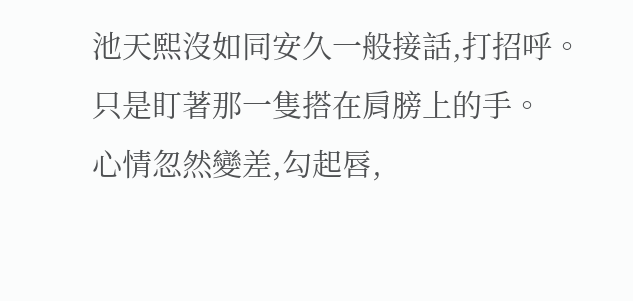池天熙沒如同安久一般接話,打招呼。
只是盯著那一隻搭在肩膀上的手。
心情忽然變差,勾起唇,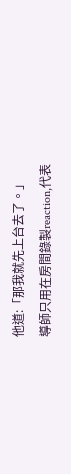他道:「那我就先上台去了。」
導師只用在房間錄製reaction,代表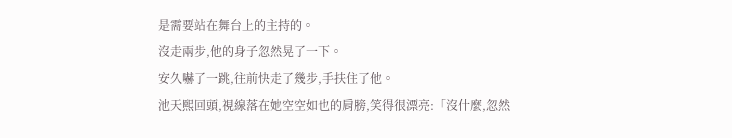是需要站在舞台上的主持的。
沒走兩步,他的身子忽然晃了一下。
安久嚇了一跳,往前快走了幾步,手扶住了他。
池天熙回頭,視線落在她空空如也的肩膀,笑得很漂亮:「沒什麼,忽然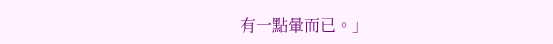有一點暈而已。」